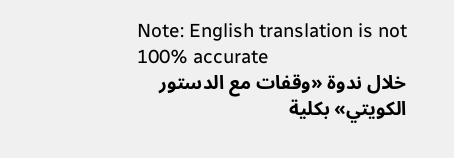Note: English translation is not 100% accurate
خلال ندوة «وقفات مع الدستور الكويتي» بكلية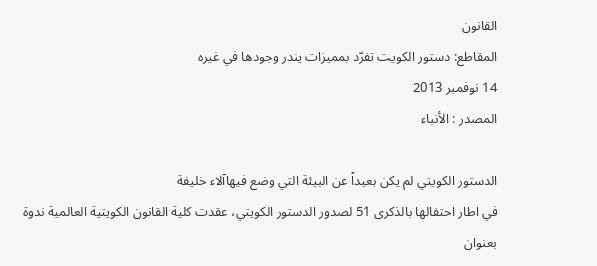القانون
المقاطع: دستور الكويت تفرّد بمميزات يندر وجودها في غيره
14 نوفمبر 2013
المصدر : الأنباء

الدستور الكويتي لم يكن بعيداً عن البيئة التي وضع فيهاآلاء خليفة
في اطار احتفالها بالذكرى 51 لصدور الدستور الكويتي، عقدت كلية القانون الكويتية العالمية ندوة بعنوان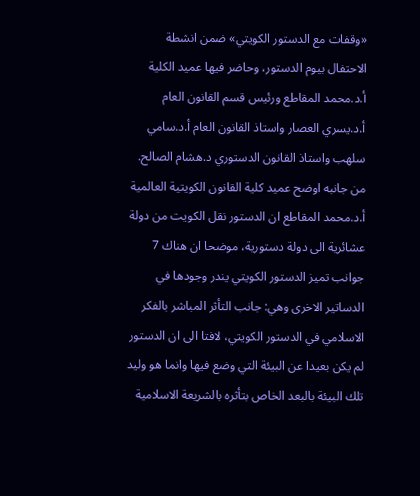«وقفات مع الدستور الكويتي» ضمن انشطة الاحتفال بيوم الدستور، وحاضر فيها عميد الكلية أ.د.محمد المقاطع ورئيس قسم القانون العام أ.د.يسري العصار واستاذ القانون العام أ.د.سامي سلهب واستاذ القانون الدستوري د.هشام الصالح.
من جانبه اوضح عميد كلية القانون الكويتية العالمية أ.د.محمد المقاطع ان الدستور نقل الكويت من دولة عشائرية الى دولة دستورية، موضحا ان هناك 7 جوانب تميز الدستور الكويتي يندر وجودها في الدساتير الاخرى وهي: جانب التأثر المباشر بالفكر الاسلامي في الدستور الكويتي، لافتا الى ان الدستور لم يكن بعيدا عن البيئة التي وضع فيها وانما هو وليد تلك البيئة بالبعد الخاص بتأثره بالشريعة الاسلامية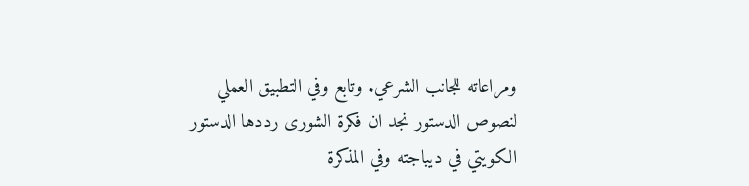ومراعاته للجانب الشرعي. وتابع وفي التطبيق العملي لنصوص الدستور نجد ان فكرة الشورى رددها الدستور الكويتي في ديباجته وفي المذكرة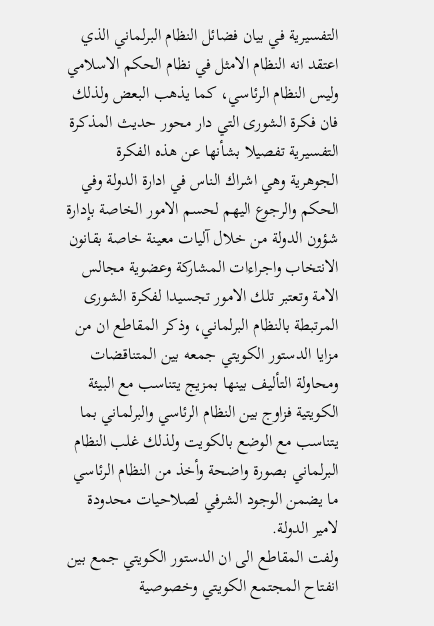التفسيرية في بيان فضائل النظام البرلماني الذي اعتقد انه النظام الامثل في نظام الحكم الاسلامي وليس النظام الرئاسي، كما يذهب البعض ولذلك فان فكرة الشورى التي دار محور حديث المذكرة التفسيرية تفصيلا بشأنها عن هذه الفكرة الجوهرية وهي اشراك الناس في ادارة الدولة وفي الحكم والرجوع اليهم لحسم الامور الخاصة بإدارة شؤون الدولة من خلال آليات معينة خاصة بقانون الانتخاب واجراءات المشاركة وعضوية مجالس الامة وتعتبر تلك الامور تجسيدا لفكرة الشورى المرتبطة بالنظام البرلماني، وذكر المقاطع ان من مزايا الدستور الكويتي جمعه بين المتناقضات ومحاولة التأليف بينها بمزيج يتناسب مع البيئة الكويتية فزاوج بين النظام الرئاسي والبرلماني بما يتناسب مع الوضع بالكويت ولذلك غلب النظام البرلماني بصورة واضحة وأخذ من النظام الرئاسي ما يضمن الوجود الشرفي لصلاحيات محدودة لامير الدولة.
ولفت المقاطع الى ان الدستور الكويتي جمع بين انفتاح المجتمع الكويتي وخصوصية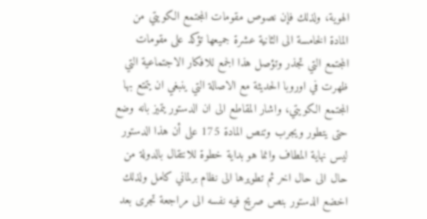الهوية، ولذلك فإن نصوص مقومات المجتمع الكويتي من المادة الخامسة الى الثانية عشرة جميعها تؤكد على مقومات المجتمع التي تجذر وتؤصل هذا الجمع للافكار الاجتماعية التي ظهرت في اوروبا الحديثة مع الاصالة التي ينبغي ان يتمتع بها المجتمع الكويتي، واشار المقاطع الى ان الدستور يتميز بانه وضع حتى يتطور ويجرب وتنص المادة 175 على أن هذا الدستور ليس نهاية المطاف وانما هو بداية خطوة للانتقال بالدولة من حال الى حال اخر ثم تطويرها الى نظام برلماني كامل ولذلك اخضع الدستور بنص صريح فيه نفسه الى مراجعة تجرى بعد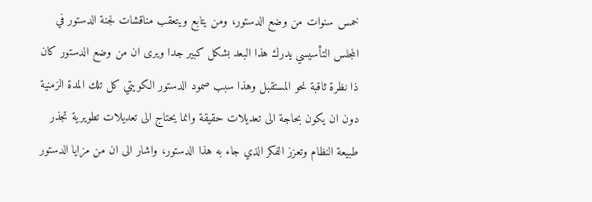خمس سنوات من وضع الدستور، ومن يتابع ويتعقب مناقشات لجنة الدستور في المجلس التأسيسي يدرك هذا البعد بشكل كبير جدا ويرى ان من وضع الدستور كان ذا نظرة ثاقبة نحو المستقبل وهذا سبب صمود الدستور الكويتي كل تلك المدة الزمنية دون ان يكون بحاجة الى تعديلات حقيقة وانما يحتاج الى تعديلات تطويرية تجذر طبيعة النظام وتعزز الفكر الذي جاء به هذا الدستور، واشار الى ان من مزايا الدستور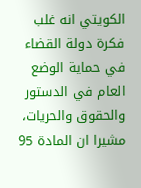الكويتي انه غلب فكرة دولة القضاء في حماية الوضع العام في الدستور والحقوق والحريات، مشيرا ان المادة 95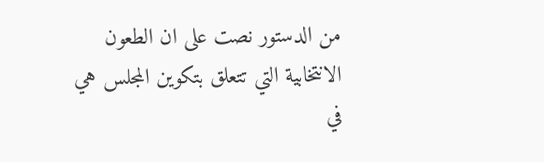من الدستور نصت على ان الطعون الانتخابية التي تتعلق بتكوين المجلس هي في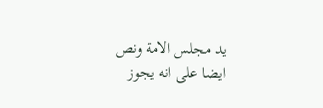يد مجلس الامة ونص ايضا على انه يجوز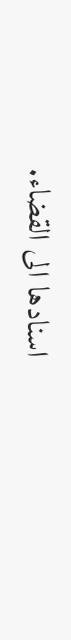اسنادها الى القضاء.